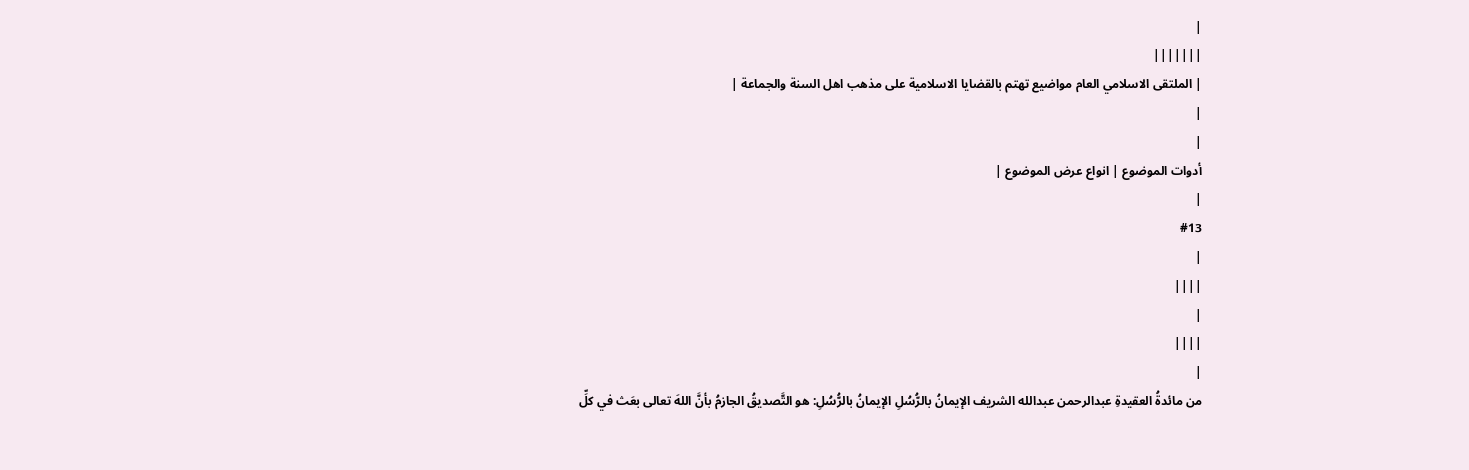|
|||||||
| الملتقى الاسلامي العام مواضيع تهتم بالقضايا الاسلامية على مذهب اهل السنة والجماعة |
|
|
أدوات الموضوع | انواع عرض الموضوع |
|
#13
|
||||
|
||||
|
من مائدةُ العقيدةِ عبدالرحمن عبدالله الشريف الإيمانُ بالرُّسُلِ الإيمانُ بالرُّسُلِ: هو التَّصديقُ الجازمُ بأنَّ اللهَ تعالى بعَث في كلِّ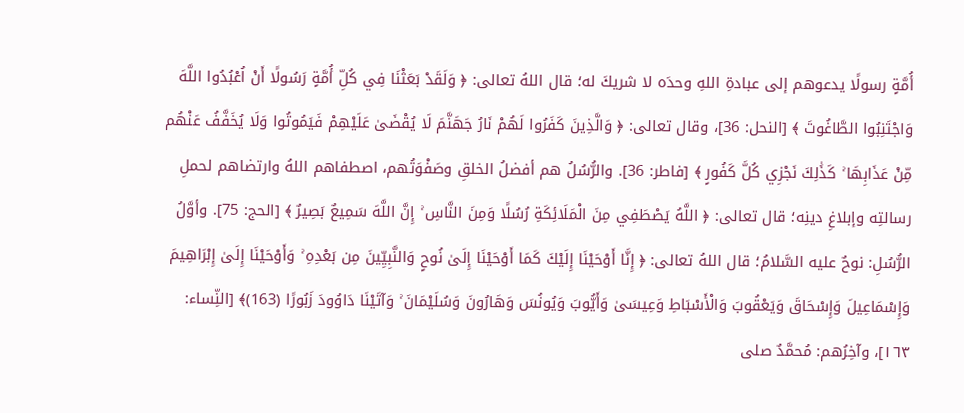أُمَّةٍ رسولًا يدعوهم إلى عبادةِ اللهِ وحدَه لا شريكَ له؛ قال اللهُ تعالى: ﴿ وَلَقَدْ بَعَثْنَا فِي كُلِّ أُمَّةٍ رَسُولًا أَنْ اُعْبُدُوا اللَّهَ وَاجْتَنِبُوا الطَّاغُوتَ ﴾ [النحل: 36]، وقال تعالى: ﴿ وَالَّذِينَ كَفَرُوا لَهُمْ نَارُ جَهَنَّمَ لَا يُقْضَىٰ عَلَيْهِمْ فَيَمُوتُوا وَلَا يُخَفَّفُ عَنْهُم مِّنْ عَذَابِهَا ۚ كَذَٰلِكَ نَجْزِي كُلَّ كَفُورٍ ﴾ [فاطر: 36]. والرُّسُلُ هم أفضلُ الخلقِ وصَفْوَتُهم، اصطفاهم اللهُ وارتضاهم لحملِ رسالتِه وإبلاغِ دينِه؛ قال تعالى: ﴿ اللَّهُ يَصْطَفِي مِنَ الْمَلَائِكَةِ رُسُلًا وَمِنَ النَّاسِ ۚ إِنَّ اللَّهَ سَمِيعٌ بَصِيرٌ ﴾ [الحج: 75]. وأوَّلُ الرُّسُلِ: نوحٌ عليه السَّلامُ؛ قال اللهُ تعالى: ﴿ إِنَّا أَوْحَيْنَا إِلَيْكَ كَمَا أَوْحَيْنَا إِلَىٰ نُوحٍ وَالنَّبِيِّينَ مِن بَعْدِهِ ۚ وَأَوْحَيْنَا إِلَىٰ إِبْرَاهِيمَ وَإِسْمَاعِيلَ وَإِسْحَاقَ وَيَعْقُوبَ وَالْأَسْبَاطِ وَعِيسَىٰ وَأَيُّوبَ وَيُونُسَ وَهَارُونَ وَسُلَيْمَانَ ۚ وَآتَيْنَا دَاوُودَ زَبُورًا (163)﴾ [النِّساء: ١٦٣]، وآخِرُهم: مُحمَّدٌ صلى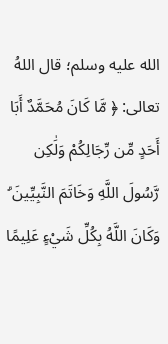الله عليه وسلم؛ قال اللهُ تعالى: ﴿ مَّا كَانَ مُحَمَّدٌ أَبَا أَحَدٍ مِّن رِّجَالِكُمْ وَلَٰكِن رَّسُولَ اللَّهِ وَخَاتَمَ النَّبِيِّينَ ۗ وَكَانَ اللَّهُ بِكُلِّ شَيْءٍ عَلِيمًا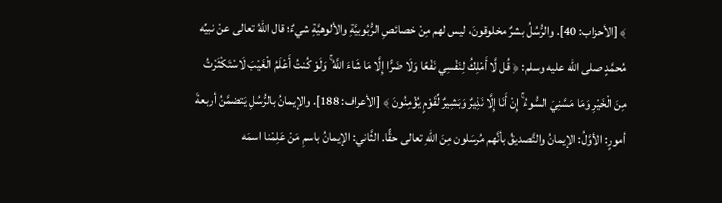﴾ [الأحزاب: 40]. والرُّسُلُ بشرٌ مخلوقونَ، ليس لهم مِنْ خصائصِ الرُّبُوبيَّةِ والألوهيَّةِ شيءٌ؛ قال اللهُ تعالى عنْ نبيِّه مُحمَّدٍ صلى الله عليه وسلم: ﴿ قُل لَّا أَمْلِكُ لِنَفْسِي نَفْعًا وَلَا ضَرًّا إِلَّا مَا شَاءَ اللَّهُ ۚ وَلَوْ كُنتُ أَعْلَمُ الْغَيْبَ لَاسْتَكْثَرْتُ مِنَ الْخَيْرِ وَمَا مَسَّنِيَ السُّوءُ ۚ إِنْ أَنَا إِلَّا نَذِيرٌ وَبَشِيرٌ لِّقَوْمٍ يُؤْمِنُونَ ﴾ [الأعراف: 188]. والإيمانُ بالرُّسُلِ يَتضمَّنُ أربعةَ أمورٍ: الأوَّلُ: الإيمانُ والتَّصديقُ بأنَّهم مُرسَلون مِنَ اللهِ تعالى حقًّا. الثَّاني: الإيمانُ باسمِ مَنْ عَلِمْنا اسمَه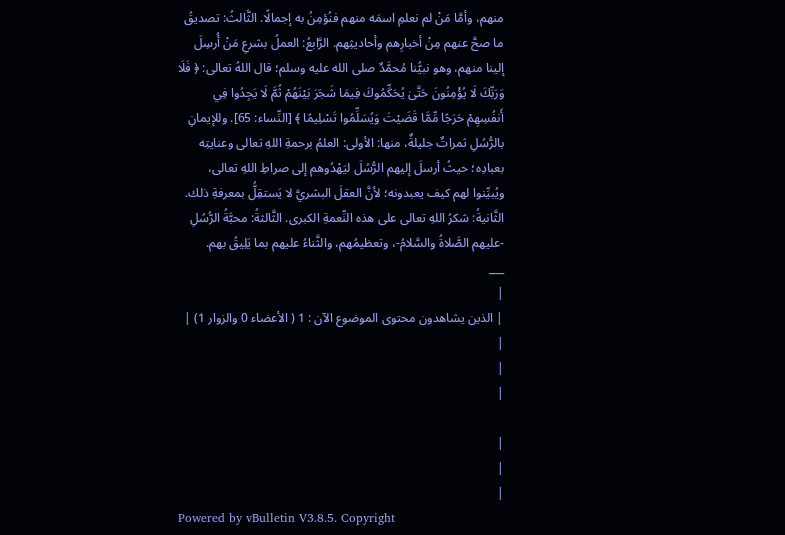منهم، وأمَّا مَنْ لم نعلمِ اسمَه منهم فنُؤمِنُ به إجمالًا. الثَّالثُ: تصديقُ ما صحَّ عنهم مِنْ أخبارِهم وأحاديثِهم. الرَّابعُ: العملُ بشرعِ مَنْ أُرسِلَ إلينا منهم، وهو نبيُّنا مُحمَّدٌ صلى الله عليه وسلم؛ قال اللهُ تعالى: ﴿ فَلَا وَرَبِّكَ لَا يُؤْمِنُونَ حَتَّىٰ يُحَكِّمُوكَ فِيمَا شَجَرَ بَيْنَهُمْ ثُمَّ لَا يَجِدُوا فِي أَنفُسِهِمْ حَرَجًا مِّمَّا قَضَيْتَ وَيُسَلِّمُوا تَسْلِيمًا ﴾ [النِّساء: 65]. وللإيمانِ بالرُّسُلِ ثمراتٌ جليلةٌ، منها: الأولى: العلمُ برحمةِ اللهِ تعالى وعنايتِه بعبادِه؛ حيثُ أرسلَ إليهم الرُّسُلَ ليَهْدُوهم إلى صراطِ اللهِ تعالى، ويُبيِّنوا لهم كيف يعبدونه؛ لأنَّ العقلَ البشريَّ لا يَستقِلُّ بمعرفةِ ذلك. الثَّانيةُ: شكرُ اللهِ تعالى على هذه النِّعمةِ الكبرى. الثَّالثةُ: محبَّةُ الرُّسُلِ -عليهم الصَّلاةُ والسَّلامُ-، وتعظيمُهم، والثَّناءُ عليهم بما يَلِيقُ بهم.
___
|
| الذين يشاهدون محتوى الموضوع الآن : 1 ( الأعضاء 0 والزوار 1) | |
|
|

|
|
|
Powered by vBulletin V3.8.5. Copyright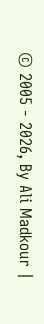© 2005 - 2026, By Ali Madkour |